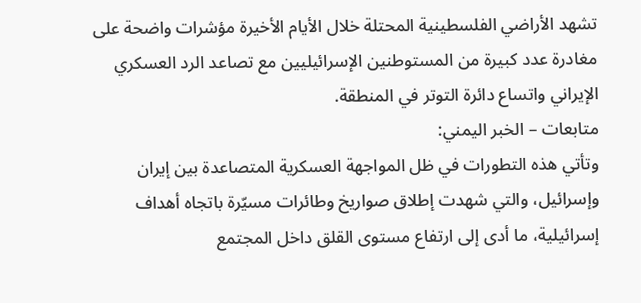تشهد الأراضي الفلسطينية المحتلة خلال الأيام الأخيرة مؤشرات واضحة على مغادرة عدد كبيرة من المستوطنين الإسرائيليين مع تصاعد الرد العسكري الإيراني واتساع دائرة التوتر في المنطقة.
متابعات – الخبر اليمني:
وتأتي هذه التطورات في ظل المواجهة العسكرية المتصاعدة بين إيران وإسرائيل، والتي شهدت إطلاق صواريخ وطائرات مسيّرة باتجاه أهداف إسرائيلية، ما أدى إلى ارتفاع مستوى القلق داخل المجتمع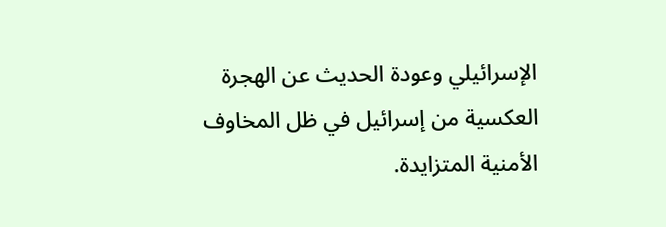الإسرائيلي وعودة الحديث عن الهجرة العكسية من إسرائيل في ظل المخاوف الأمنية المتزايدة.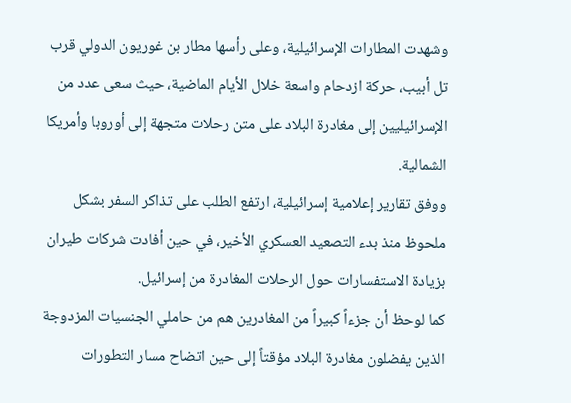وشهدت المطارات الإسرائيلية، وعلى رأسها مطار بن غوريون الدولي قرب تل أبيب، حركة ازدحام واسعة خلال الأيام الماضية، حيث سعى عدد من الإسرائيليين إلى مغادرة البلاد على متن رحلات متجهة إلى أوروبا وأمريكا الشمالية.
ووفق تقارير إعلامية إسرائيلية، ارتفع الطلب على تذاكر السفر بشكل ملحوظ منذ بدء التصعيد العسكري الأخير، في حين أفادت شركات طيران بزيادة الاستفسارات حول الرحلات المغادرة من إسرائيل.
كما لوحظ أن جزءاً كبيراً من المغادرين هم من حاملي الجنسيات المزدوجة الذين يفضلون مغادرة البلاد مؤقتاً إلى حين اتضاح مسار التطورات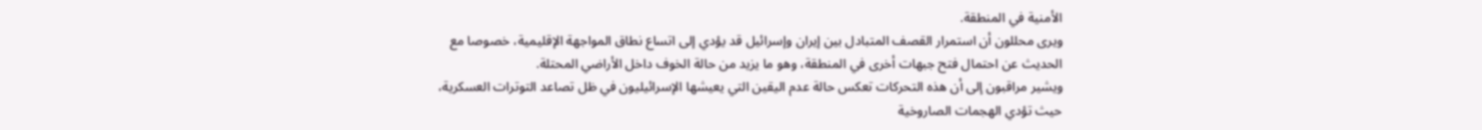الأمنية في المنطقة.
ويرى محللون أن استمرار القصف المتبادل بين إيران وإسرائيل قد يؤدي إلى اتساع نطاق المواجهة الإقليمية، خصوصا مع الحديث عن احتمال فتح جبهات أخرى في المنطقة، وهو ما يزيد من حالة الخوف داخل الأراضي المحتلة.
ويشير مراقبون إلى أن هذه التحركات تعكس حالة عدم اليقين التي يعيشها الإسرائيليون في ظل تصاعد التوترات العسكرية، حيث تؤدي الهجمات الصاروخية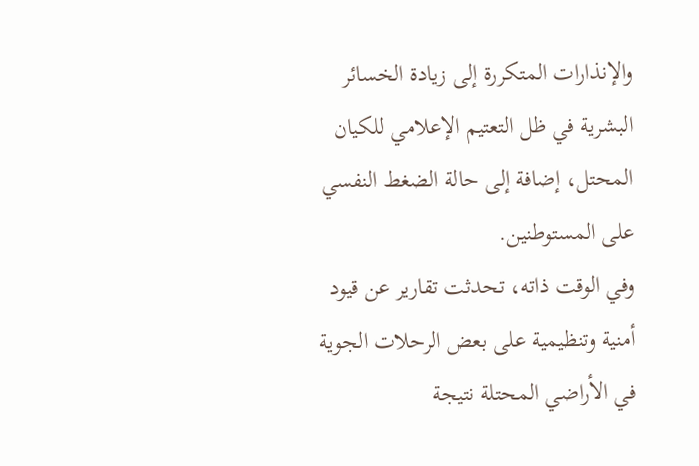والإنذارات المتكررة إلى زيادة الخسائر البشرية في ظل التعتيم الإعلامي للكيان المحتل، إضافة إلى حالة الضغط النفسي على المستوطنين.
وفي الوقت ذاته، تحدثت تقارير عن قيود أمنية وتنظيمية على بعض الرحلات الجوية في الأراضي المحتلة نتيجة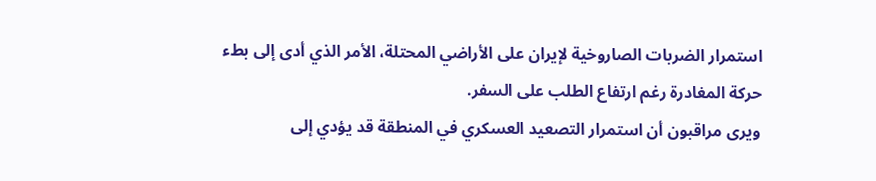استمرار الضربات الصاروخية لإيران على الأراضي المحتلة، الأمر الذي أدى إلى بطء حركة المغادرة رغم ارتفاع الطلب على السفر.
ويرى مراقبون أن استمرار التصعيد العسكري في المنطقة قد يؤدي إلى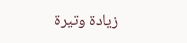زيادة وتيرة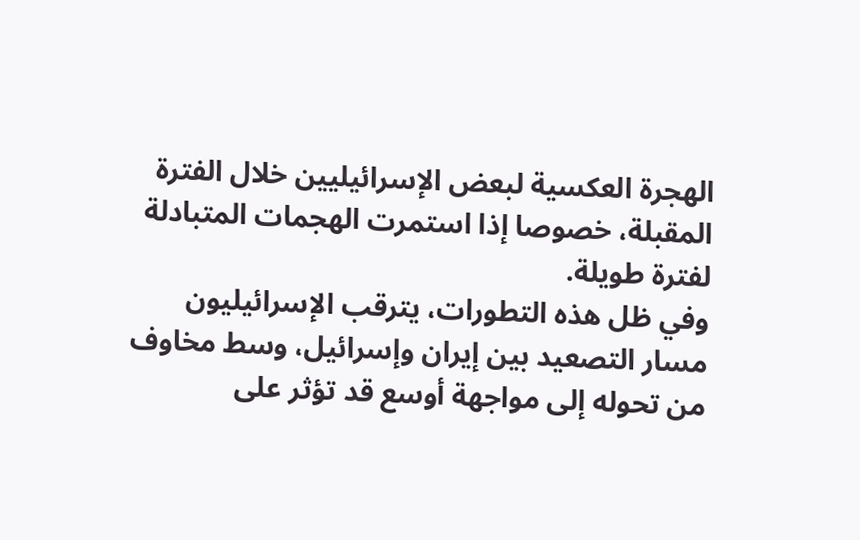الهجرة العكسية لبعض الإسرائيليين خلال الفترة المقبلة، خصوصا إذا استمرت الهجمات المتبادلة لفترة طويلة.
وفي ظل هذه التطورات، يترقب الإسرائيليون مسار التصعيد بين إيران وإسرائيل، وسط مخاوف من تحوله إلى مواجهة أوسع قد تؤثر على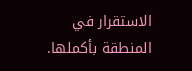الاستقرار في المنطقة بأكملها.